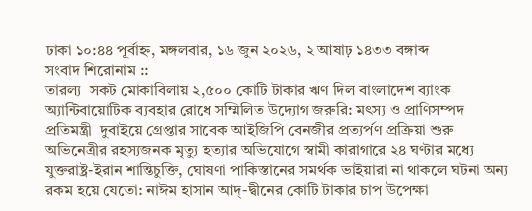ঢাকা ১০:৪৪ পূর্বাহ্ন, মঙ্গলবার, ১৬ জুন ২০২৬, ২ আষাঢ় ১৪৩৩ বঙ্গাব্দ
সংবাদ শিরোনাম ::
তারল্য  সকট মোকাবিলায় ২,৫০০ কোটি টাকার ঋণ দিল বাংলাদেশ ব্যাংক  অ্যান্টিবায়োটিক ব্যবহার রোধে সম্মিলিত উদ্যোগ জরুরি: মৎস্য ও প্রাণিসম্পদ প্রতিমন্ত্রী  দুবাইয়ে গ্রেপ্তার সাবেক আইজিপি বেনজীর প্রত্যর্পণ প্রক্রিয়া শুরু অভিনেত্রীর রহস্যজনক মৃত্যু হত্যার অভিযোগে স্বামী কারাগারে ২৪ ঘণ্টার মধ্যে যুক্তরাষ্ট্র-ইরান শান্তিচুক্তি, ঘোষণা পাকিস্তানের সমর্থক ভাইয়ারা না থাকলে ঘটনা অন্য রকম হয়ে যেতো: নাঈম হাসান আদ্-দ্বীনের কোটি টাকার চাপ উপেক্ষা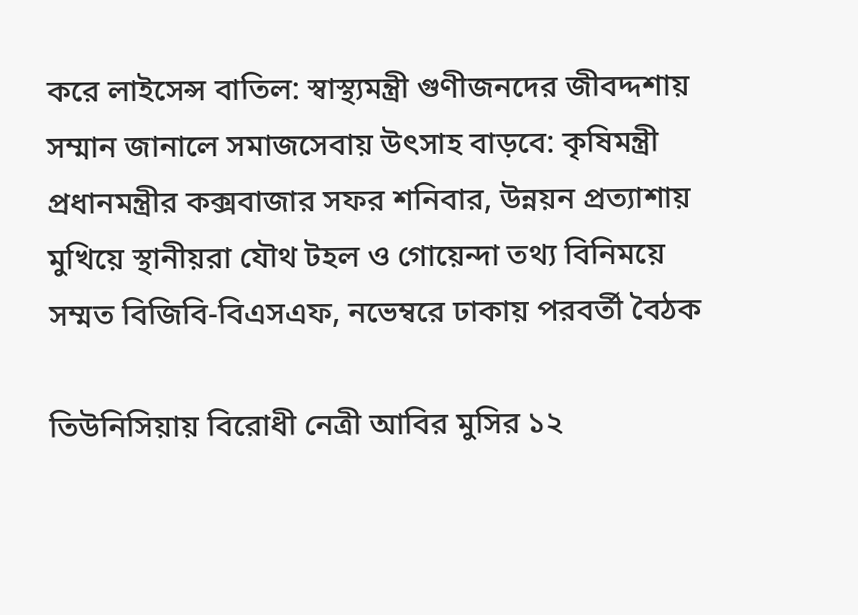করে লাইসেন্স বাতিল: স্বাস্থ্যমন্ত্রী গুণীজনদের জীবদ্দশায় সম্মান জানালে সমাজসেবায় উৎসাহ বাড়বে: কৃষিমন্ত্রী প্রধানমন্ত্রীর কক্সবাজার সফর শনিবার, উন্নয়ন প্রত্যাশায় মুখিয়ে স্থানীয়রা যৌথ টহল ও গোয়েন্দা তথ্য বিনিময়ে সম্মত বিজিবি-বিএসএফ, নভেম্বরে ঢাকায় পরবর্তী বৈঠক

তিউনিসিয়ায় বিরোধী নেত্রী আবির মুসির ১২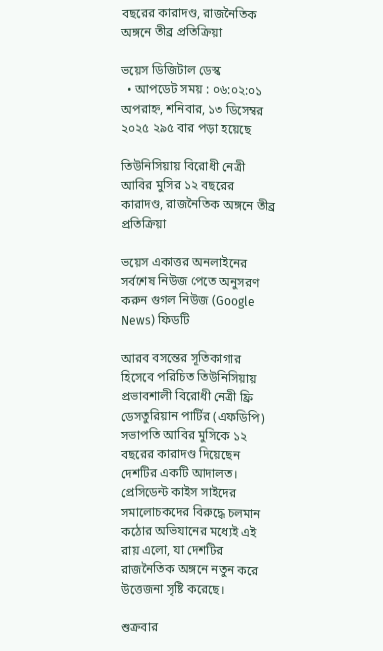বছরের কারাদণ্ড, রাজনৈতিক অঙ্গনে তীব্র প্রতিক্রিয়া

ভয়েস ডিজিটাল ডেস্ক
  • আপডেট সময় : ০৬:০২:০১ অপরাহ্ন, শনিবার, ১৩ ডিসেম্বর ২০২৫ ২৯৫ বার পড়া হয়েছে

তিউনিসিয়ায় বিরোধী নেত্রী আবির মুসির ১২ বছরের কারাদণ্ড, রাজনৈতিক অঙ্গনে তীব্র প্রতিক্রিয়া

ভয়েস একাত্তর অনলাইনের সর্বশেষ নিউজ পেতে অনুসরণ করুন গুগল নিউজ (Google News) ফিডটি

আরব বসন্তের সূতিকাগার হিসেবে পরিচিত তিউনিসিয়ায় প্রভাবশালী বিরোধী নেত্রী ফ্রি ডেসতুরিয়ান পার্টির (এফডিপি) সভাপতি আবির মুসিকে ১২ বছরের কারাদণ্ড দিয়েছেন দেশটির একটি আদালত। প্রেসিডেন্ট কাইস সাইদের সমালোচকদের বিরুদ্ধে চলমান কঠোর অভিযানের মধ্যেই এই রায় এলো, যা দেশটির রাজনৈতিক অঙ্গনে নতুন করে উত্তেজনা সৃষ্টি করেছে।

শুক্রবার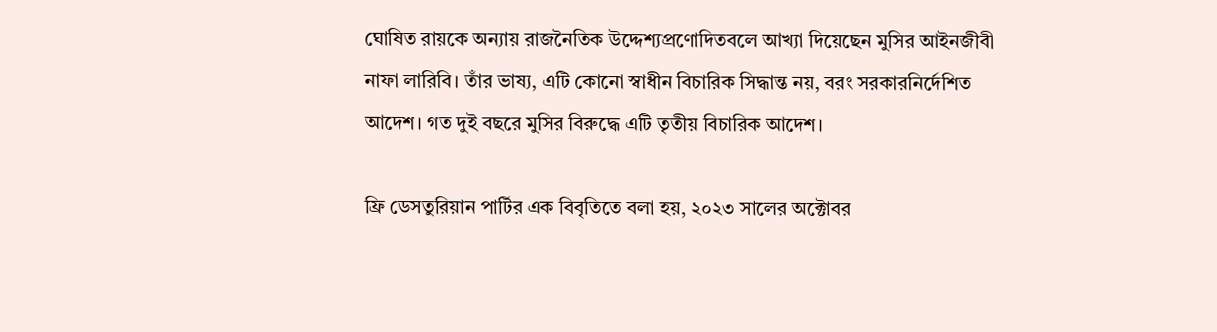ঘোষিত রায়কে অন্যায় রাজনৈতিক উদ্দেশ্যপ্রণোদিতবলে আখ্যা দিয়েছেন মুসির আইনজীবী নাফা লারিবি। তাঁর ভাষ্য, এটি কোনো স্বাধীন বিচারিক সিদ্ধান্ত নয়, বরং সরকারনির্দেশিত আদেশ। গত দুই বছরে মুসির বিরুদ্ধে এটি তৃতীয় বিচারিক আদেশ।

ফ্রি ডেসতুরিয়ান পার্টির এক বিবৃতিতে বলা হয়, ২০২৩ সালের অক্টোবর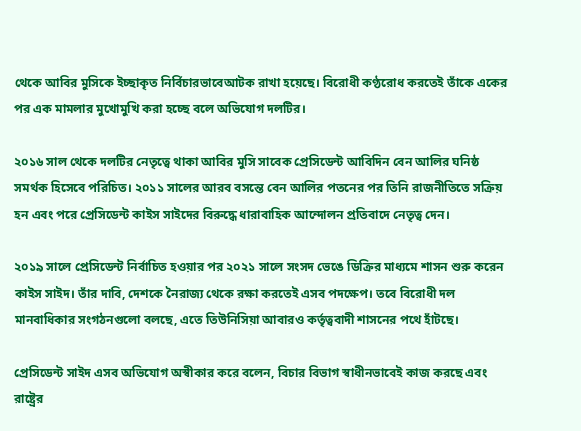থেকে আবির মুসিকে ইচ্ছাকৃত নির্বিচারভাবেআটক রাখা হয়েছে। বিরোধী কণ্ঠরোধ করতেই তাঁকে একের পর এক মামলার মুখোমুখি করা হচ্ছে বলে অভিযোগ দলটির।

২০১৬ সাল থেকে দলটির নেতৃত্বে থাকা আবির মুসি সাবেক প্রেসিডেন্ট আবিদিন বেন আলির ঘনিষ্ঠ সমর্থক হিসেবে পরিচিত। ২০১১ সালের আরব বসন্তে বেন আলির পতনের পর তিনি রাজনীতিতে সক্রিয় হন এবং পরে প্রেসিডেন্ট কাইস সাইদের বিরুদ্ধে ধারাবাহিক আন্দোলন প্রতিবাদে নেতৃত্ব দেন।

২০১৯ সালে প্রেসিডেন্ট নির্বাচিত হওয়ার পর ২০২১ সালে সংসদ ভেঙে ডিক্রির মাধ্যমে শাসন শুরু করেন কাইস সাইদ। তাঁর দাবি, দেশকে নৈরাজ্য থেকে রক্ষা করতেই এসব পদক্ষেপ। তবে বিরোধী দল মানবাধিকার সংগঠনগুলো বলছে, এতে তিউনিসিয়া আবারও কর্তৃত্ববাদী শাসনের পথে হাঁটছে।

প্রেসিডেন্ট সাইদ এসব অভিযোগ অস্বীকার করে বলেন, বিচার বিভাগ স্বাধীনভাবেই কাজ করছে এবং রাষ্ট্রের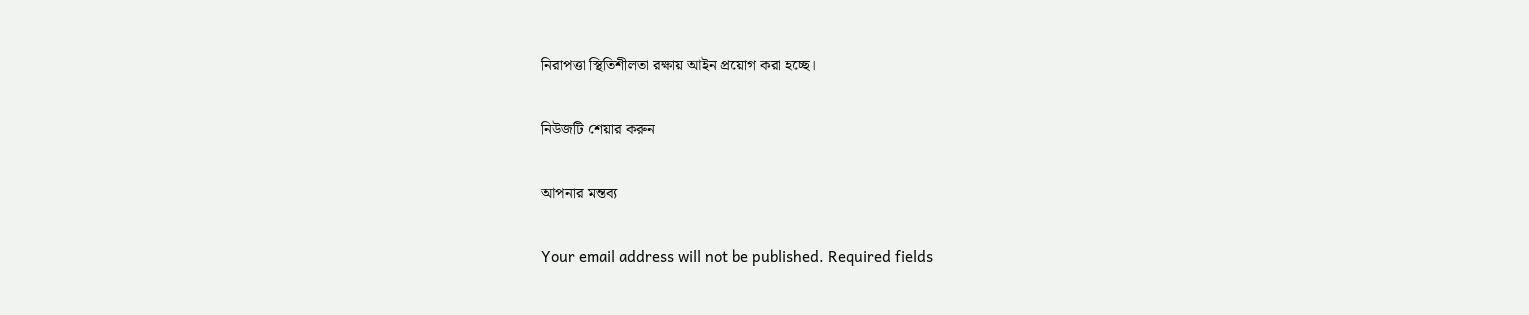নিরাপত্তা স্থিতিশীলতা রক্ষায় আইন প্রয়োগ করা হচ্ছে।

নিউজটি শেয়ার করুন

আপনার মন্তব্য

Your email address will not be published. Required fields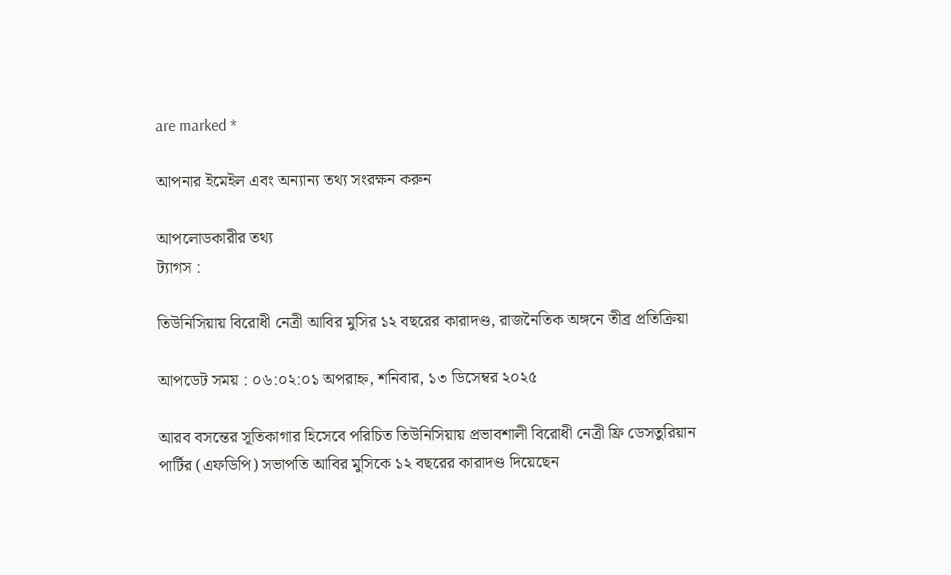are marked *

আপনার ইমেইল এবং অন্যান্য তথ্য সংরক্ষন করুন

আপলোডকারীর তথ্য
ট্যাগস :

তিউনিসিয়ায় বিরোধী নেত্রী আবির মুসির ১২ বছরের কারাদণ্ড, রাজনৈতিক অঙ্গনে তীব্র প্রতিক্রিয়া

আপডেট সময় : ০৬:০২:০১ অপরাহ্ন, শনিবার, ১৩ ডিসেম্বর ২০২৫

আরব বসন্তের সূতিকাগার হিসেবে পরিচিত তিউনিসিয়ায় প্রভাবশালী বিরোধী নেত্রী ফ্রি ডেসতুরিয়ান পার্টির (এফডিপি) সভাপতি আবির মুসিকে ১২ বছরের কারাদণ্ড দিয়েছেন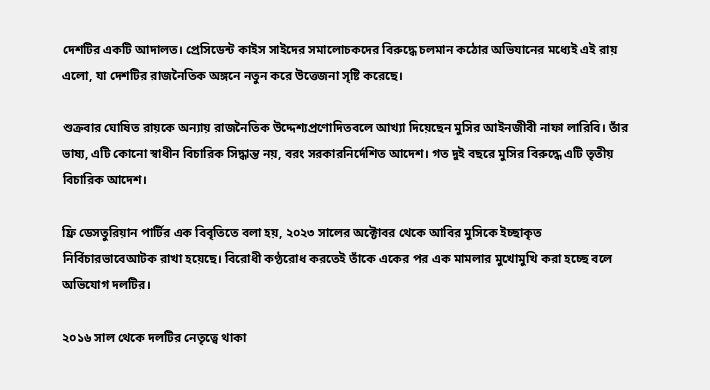দেশটির একটি আদালত। প্রেসিডেন্ট কাইস সাইদের সমালোচকদের বিরুদ্ধে চলমান কঠোর অভিযানের মধ্যেই এই রায় এলো, যা দেশটির রাজনৈতিক অঙ্গনে নতুন করে উত্তেজনা সৃষ্টি করেছে।

শুক্রবার ঘোষিত রায়কে অন্যায় রাজনৈতিক উদ্দেশ্যপ্রণোদিতবলে আখ্যা দিয়েছেন মুসির আইনজীবী নাফা লারিবি। তাঁর ভাষ্য, এটি কোনো স্বাধীন বিচারিক সিদ্ধান্ত নয়, বরং সরকারনির্দেশিত আদেশ। গত দুই বছরে মুসির বিরুদ্ধে এটি তৃতীয় বিচারিক আদেশ।

ফ্রি ডেসতুরিয়ান পার্টির এক বিবৃতিতে বলা হয়, ২০২৩ সালের অক্টোবর থেকে আবির মুসিকে ইচ্ছাকৃত নির্বিচারভাবেআটক রাখা হয়েছে। বিরোধী কণ্ঠরোধ করতেই তাঁকে একের পর এক মামলার মুখোমুখি করা হচ্ছে বলে অভিযোগ দলটির।

২০১৬ সাল থেকে দলটির নেতৃত্বে থাকা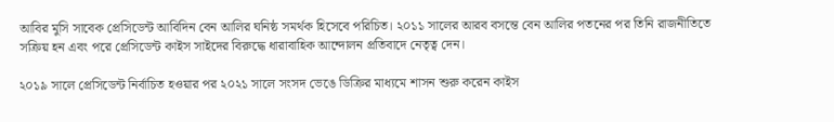আবির মুসি সাবেক প্রেসিডেন্ট আবিদিন বেন আলির ঘনিষ্ঠ সমর্থক হিসেবে পরিচিত। ২০১১ সালের আরব বসন্তে বেন আলির পতনের পর তিনি রাজনীতিতে সক্রিয় হন এবং পরে প্রেসিডেন্ট কাইস সাইদের বিরুদ্ধে ধারাবাহিক আন্দোলন প্রতিবাদে নেতৃত্ব দেন।

২০১৯ সালে প্রেসিডেন্ট নির্বাচিত হওয়ার পর ২০২১ সালে সংসদ ভেঙে ডিক্রির মাধ্যমে শাসন শুরু করেন কাইস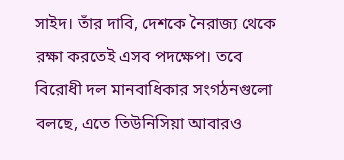সাইদ। তাঁর দাবি, দেশকে নৈরাজ্য থেকে রক্ষা করতেই এসব পদক্ষেপ। তবে বিরোধী দল মানবাধিকার সংগঠনগুলো বলছে, এতে তিউনিসিয়া আবারও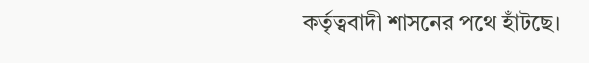কর্তৃত্ববাদী শাসনের পথে হাঁটছে।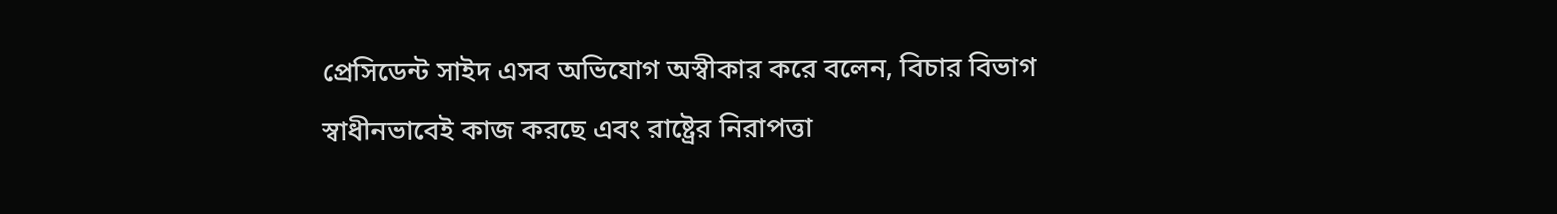প্রেসিডেন্ট সাইদ এসব অভিযোগ অস্বীকার করে বলেন, বিচার বিভাগ স্বাধীনভাবেই কাজ করছে এবং রাষ্ট্রের নিরাপত্তা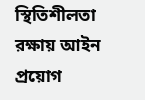স্থিতিশীলতা রক্ষায় আইন প্রয়োগ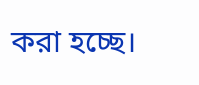করা হচ্ছে।